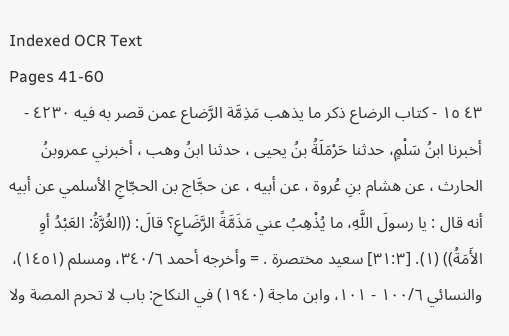Indexed OCR Text
Pages 41-60
٤٣ ١٥ - كتاب الرضاع ذكر ما يذهب مَذِمَّة الرَّضاع عمن قصر به فيه ٤٢٣٠ - أخبرنا ابنُ سَلْمٍ، حدثنا حَرْمَلَةُ بنُ يحيى ، حدثنا ابنُ وهب ، أخبرني عمروبنُ الحارث ، عن هشام بنِ عُروة ، عن أبيه ، عن حجَّاج بن الحجّاجِ الأسلمي عن أبيه أنه قال : يا رسولَ اللَّهِ، ما يُذْهِبُ عني مَذَمَّةً الرَّضَاعِ؟ قالَ: ((الغُرَّةُ: العَبْدُ أوِ الأَمَةُ)) (١). [٣١:٣] سعيد مختصرة . = وأخرجه أحمد ٣٤٠/٦، ومسلم (١٤٥١)، والنسائي ١٠٠/٦ - ١٠١، وابن ماجة (١٩٤٠) في النكاح: باب لا تحرم المصة ولا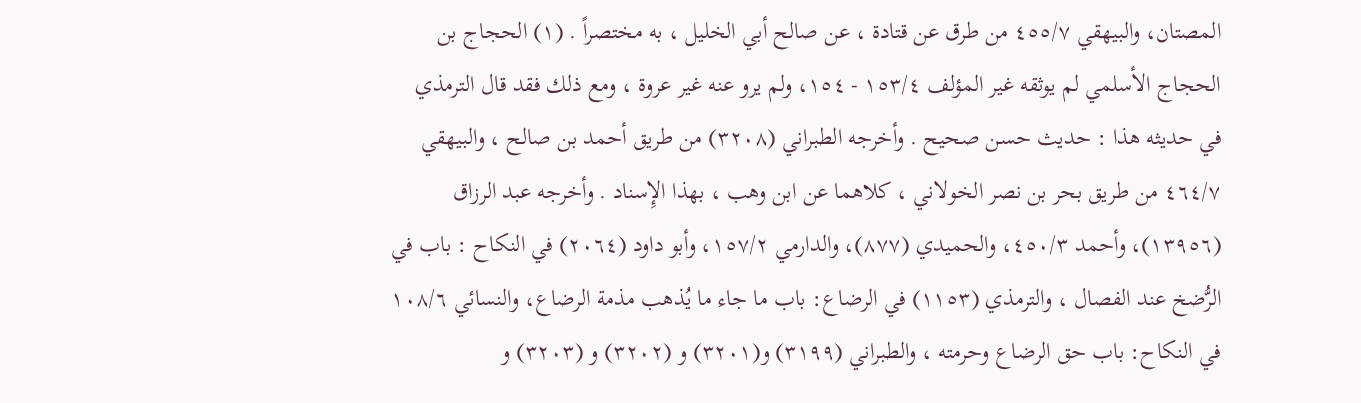المصتان، والبيهقي ٤٥٥/٧ من طرق عن قتادة ، عن صالح أبي الخليل ، به مختصراً . (١) الحجاج بن الحجاج الأسلمي لم يوثقه غير المؤلف ١٥٣/٤ - ١٥٤، ولم يرو عنه غير عروة ، ومع ذلك فقد قال الترمذي في حديثه هذا : حديث حسن صحيح . وأخرجه الطبراني (٣٢٠٨) من طريق أحمد بن صالح ، والبيهقي ٤٦٤/٧ من طريق بحر بن نصر الخولاني ، كلاهما عن ابن وهب ، بهذا الإِسناد . وأخرجه عبد الرزاق (١٣٩٥٦)، وأحمد ٤٥٠/٣، والحميدي (٨٧٧)، والدارمي ١٥٧/٢، وأبو داود (٢٠٦٤) في النكاح : باب في الرُّضخ عند الفصال ، والترمذي (١١٥٣) في الرضاع: باب ما جاء ما يُذهب مذمة الرضاع، والنسائي ١٠٨/٦ في النكاح: باب حق الرضاع وحرمته ، والطبراني (٣١٩٩) و(٣٢٠١) و (٣٢٠٢) و (٣٢٠٣) و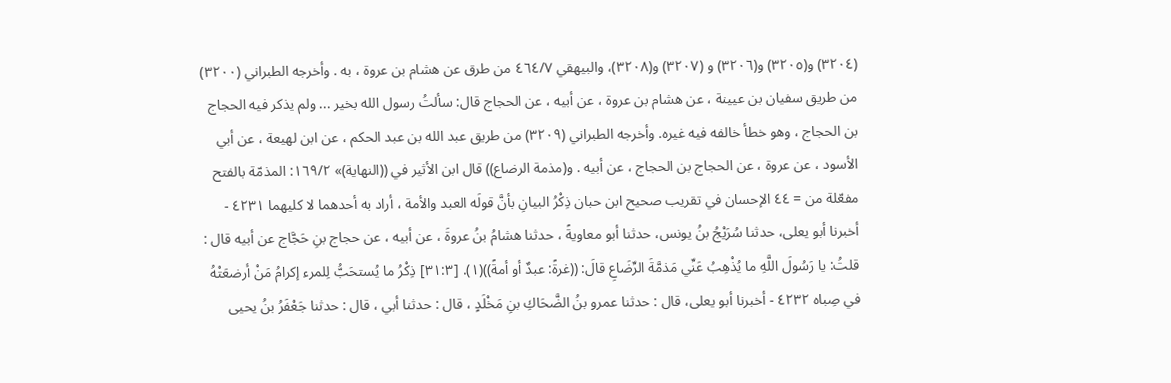(٣٢٠٤) و(٣٢٠٥) و(٣٢٠٦) و (٣٢٠٧) و(٣٢٠٨)، والبيهقي ٤٦٤/٧ من طرق عن هشام بن عروة ، به . وأخرجه الطبراني (٣٢٠٠) من طريق سفيان بن عيينة ، عن هشام بن عروة ، عن أبيه ، عن الحجاج قال: سألتُ رسول الله بخير ... ولم يذكر فيه الحجاج بن الحجاج ، وهو خطأ خالفه فيه غيره. وأخرجه الطبراني (٣٢٠٩) من طريق عبد الله بن عبد الحكم ، عن ابن لهيعة ، عن أبي الأسود ، عن عروة ، عن الحجاج بن الحجاج ، عن أبيه . و(مذمة الرضاع)) قال ابن الأثير في ((النهاية)» ١٦٩/٢: المذمّة بالفتح مفعّلة من = ٤٤ الإحسان في تقريب صحيح ابن حبان ذِكْرُ البيانِ بأنَّ قولَه العبد والأمة ، أراد به أحدهما لا کلیهما ٤٢٣١ - أخبرنا أبو يعلى، حدثنا سُرَيْجُ بنُ يونس، حدثنا أبو معاويةً ، حدثنا هشامُ بنُ عروةَ ، عن أبيه ، عن حجاج بنِ حَجَّاج عن أبيه قال : قلتُ: يا رَسُولَ اللَّهِ ما يُذْهِبُ عَنِّي مَذمَّةَ الرِّضَاعِ قالَ: ((غرةً: عبدٌ أو أمةً))(١). [٣١:٣] ذِكْرُ ما يُستحَبُّ لِلمرء إكرامُ مَنْ أرضعَتْهُ في صِباه ٤٢٣٢ - أخبرنا أبو يعلى، قال : حدثنا عمرو بنُ الضَّحَاكِ بنِ مَخْلَدٍ ، قال : حدثنا أبي ، قال : حدثنا جَعْفَرُ بنُ يحيى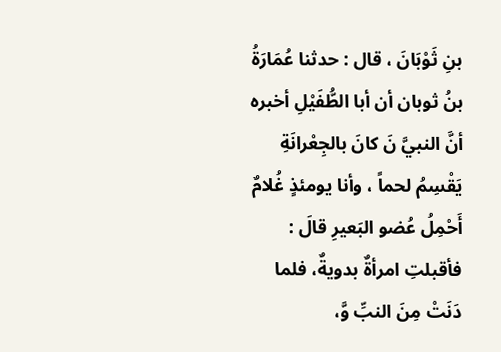بنِ ثَوْبَانَ ، قال : حدثنا عُمَارَةُ بنُ ثوبان أن أبا الطُّفَيْلِ أخبره أنَّ النبيَّ نَ كانَ بالجِعْرانَةِ يَقْسِمُ لحماً ، وأنا يومئذٍ غُلامٌ أَحْمِلُ عُضو البَعيرِ قالَ : فأقبلتِ امرأةٌ بدويةٌ، فلما دَنَتْ مِنَ النبِّ وَّ،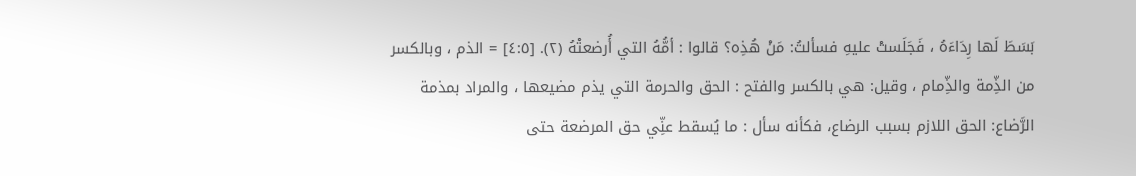بَسَطَ لَها رِدَاءَهُ ، فَجَلَستْ عليهِ فسألتُ: مَنْ هُذِه؟ قالوا : أمُّهُ التي أُرضعتْهُ (٢). [٤:٥] = الذم ، وبالكسر من الذِّمة والذِّمام ، وقيل: هي بالكسر والفتح : الحق والحرمة التي يذم مضيعها ، والمراد بمذمة الرَّضاع: الحق اللازم بسبب الرضاع، فكأنه سأل : ما يُسقط عنِّي حق المرضعة حتى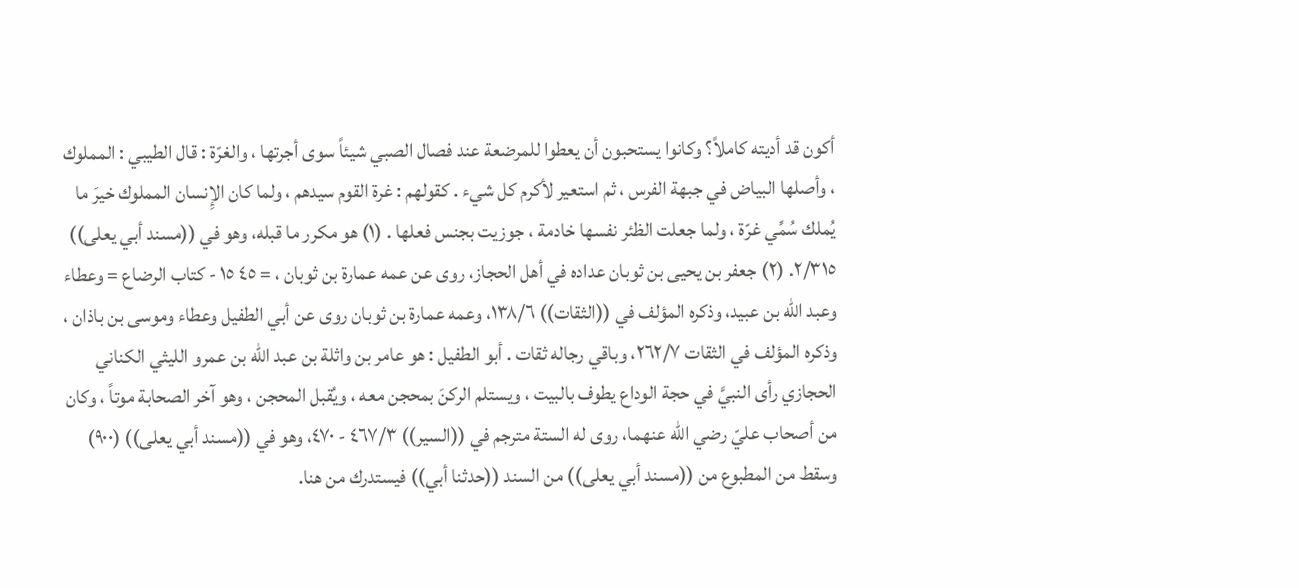أكون قد أديته كاملاً؟ وكانوا يستحبون أن يعطوا للمرضعة عند فصال الصبي شيئاً سوى أجرتها ، والغرّة : قال الطيبي : المملوك ، وأصلها البياض في جبهة الفرس ، ثم استعير لأكرم كل شيء . كقولهم : غرة القوم سيدهم ، ولما كان الإِنسان المملوك خيرَ ما يُملك سُمِّي غرّة ، ولما جعلت الظئر نفسها خادمة ، جوزيت بجنس فعلها . (١) هو مكرر ما قبله، وهو في ((مسند أبي يعلى)) ٢/٣١٥. (٢) جعفر بن يحيى بن ثوبان عداده في أهل الحجاز، روى عن عمه عمارة بن ثوبان ، = ٤٥ ١٥ - كتاب الرضاع = وعطاء وعبد الله بن عبيد، وذكره المؤلف في ((الثقات)) ١٣٨/٦، وعمه عمارة بن ثوبان روى عن أبي الطفيل وعطاء وموسى بن باذان ، وذكره المؤلف في الثقات ٢٦٢/٧، وباقي رجاله ثقات . أبو الطفيل : هو عامر بن واثلة بن عبد الله بن عمرو الليثي الكناني الحجازي رأى النبيَّ في حجة الوداع يطوف بالبيت ، ويستلم الركنَ بمحجن معه ، ويُقبل المحجن ، وهو آخر الصحابة موتاً ، وكان من أصحاب عليّ رضي الله عنهما، روى له الستة مترجم في ((السير)) ٤٦٧/٣ - ٤٧٠، وهو في ((مسند أبي يعلى)) (٩٠٠) وسقط من المطبوع من ((مسند أبي يعلى)) من السند ((حدثنا أبي)) فيستدرك من هنا.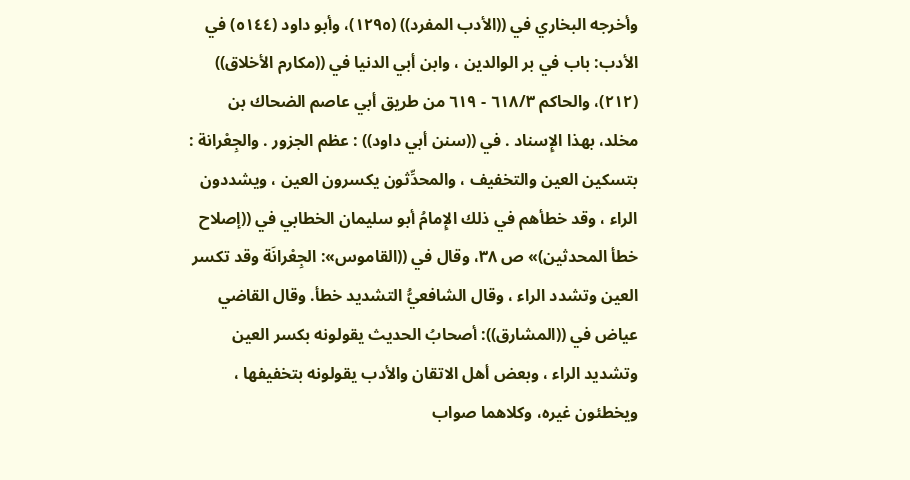وأخرجه البخاري في ((الأدب المفرد)) (١٢٩٥)، وأبو داود (٥١٤٤) في الأدب: باب في بر الوالدين ، وابن أبي الدنيا في ((مكارم الأخلاق)) (٢١٢)، والحاكم ٦١٨/٣ - ٦١٩ من طريق أبي عاصم الضحاك بن مخلد، بهذا الإِسناد . في ((سنن أبي داود)) : عظم الجزور . والجِعْرانة : بتسكين العين والتخفيف ، والمحدِّثون يكسرون العين ، ويشددون الراء ، وقد خطأهم في ذلك الإِمامُ أبو سليمان الخطابي في ((إصلاح خطأ المحدثين)» ص ٣٨، وقال في ((القاموس»: الجِعْرانَة وقد تكسر العين وتشدد الراء ، وقال الشافعيُّ التشديد خطأ. وقال القاضي عياض في ((المشارق)): أصحابُ الحديث يقولونه بكسر العين وتشديد الراء ، وبعض أهل الاتقان والأدب يقولونه بتخفيفها ، ويخطئون غيره، وكلاهما صواب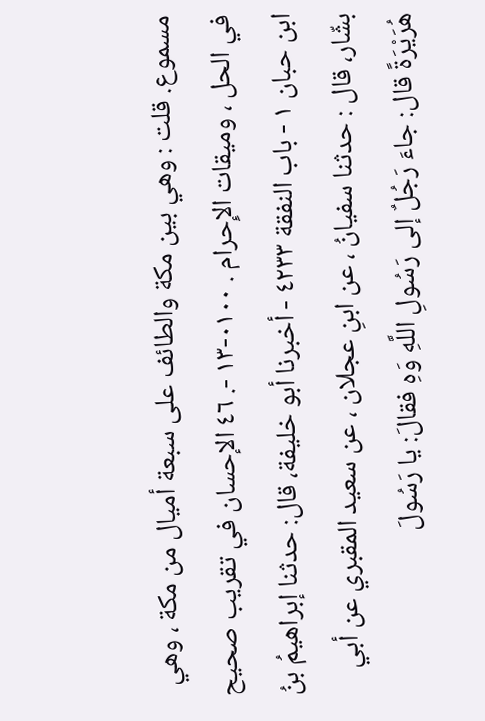مسموع. قلت : وهي بين مكة والطائف على سبعة أميال من مكة ، وهي في الحل ، وميقات الإِحرام . ٠١٠٠-١٣ -. ٤٦ الإحسان في تقریب صحيح ابن حبان ١ - باب النفقة ٤٢٣٣ - أخبرنا أبو خليفة، قال: حدثنا إبراهيمُ بنُ بشّار، قال : حدثنا سفيانُ ، عن ابنِ عجلان ، عن سعيد المقبري عن أبي هُرَيْرَةً قال: جاءَ رَجُلٌ إلى رَسُولِ اللَّهِ وَهِ فقالَ: يا رَسُولَ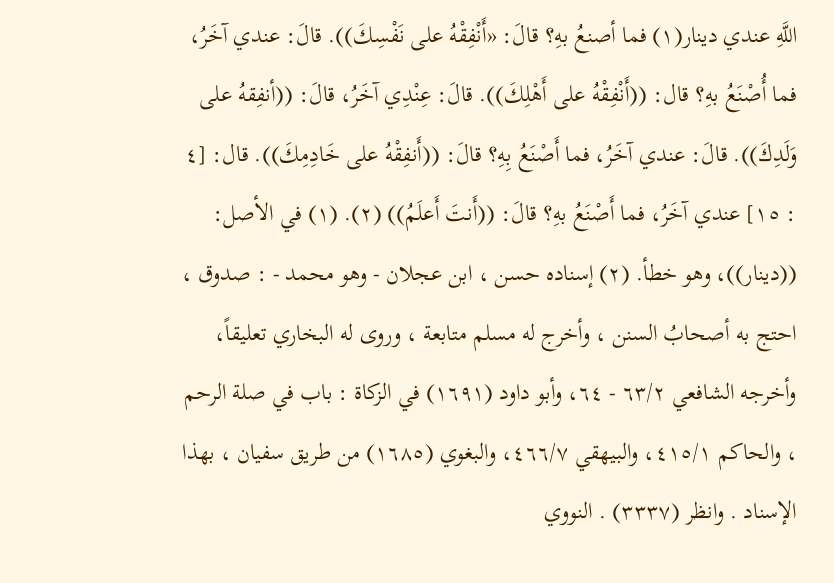اللَّهِ عندي دينار(١) فما أصنعُ بهِ؟ قالَ: «أَنْفِقْهُ على نَفْسِكَ)). قالَ: عندي آخَرُ، فما أُصْنَعُ بهِ؟ قال: ((أَنْفِقْهُ على أَهْلِكَ)). قالَ: عِنْدِي آخَرُ، قالَ: ((أنفِقهُ على وَلَدِكَ)). قالَ: عندي آخَرُ، فما أَصْنَعُ بِهِ؟ قالَ: ((أَنفِقْهُ على خَادِمِكَ)). قال: [٤ : ١٥] عندي آخَرُ، فما أَصْنَعُ بهِ؟ قالَ: ((أَنتَ أَعلَمُ)) (٢). (١) في الأصل: ((دينار))، وهو خطأ. (٢) إسناده حسن ، ابن عجلان - وهو محمد - : صدوق ، احتج به أصحابُ السنن ، وأخرج له مسلم متابعة ، وروى له البخاري تعليقاً، وأخرجه الشافعي ٦٣/٢ - ٦٤، وأبو داود (١٦٩١) في الزكاة : باب في صلة الرحم ، والحاكم ٤١٥/١، والبيهقي ٤٦٦/٧، والبغوي (١٦٨٥) من طريق سفيان ، بهذا الإسناد . وانظر (٣٣٣٧) . النووي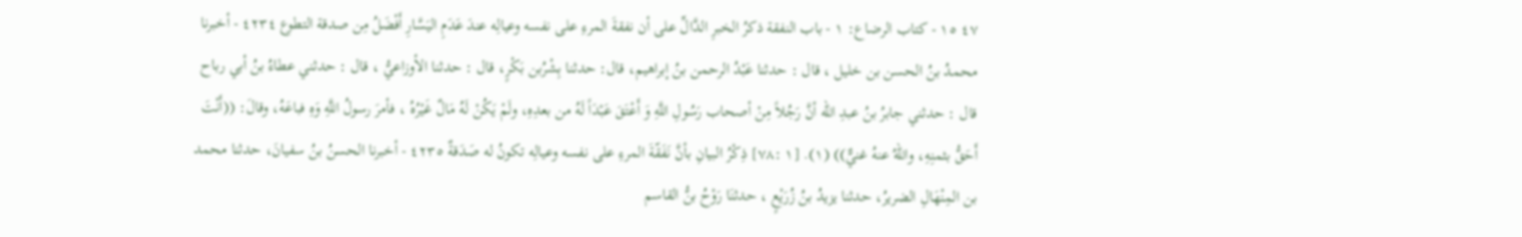٤٧ ١٥ - كتاب الرضاع: ١ - باب النفقة ذكرُ الخبرِ الدَّالِّ على أن نفقةَ المرءِ على نفسه وعيالِه عندَ عَدَمِ اليَسَّارِ أَفْضَلُ مِن صدقة التطوع ٤٢٣٤ - أخبرنا محمدُ بنُ الحسن بن خليل ، قال : حدثنا عَبْدُ الرحمن بنُ إبراهيم، قال: حدثنا بِشْرُبن بَكْرٍ، قال : حدثنا الأوزاعيُّ ، قال : حدثني عطاءُ بنُ أبي رباح قال : حدثني جابرُ بنُ عبدِ الله أنَّ رَجُلاً مِنْ أصحاب رَسُولِ اللَّهِ وَ أَعْتَقَ عَبْدَاً لَهُ من بعدِهِ، ولَمْ يَكُنْ لَهُ مَالٌ غَيْرُهُ ، فأمرَ رسولُ اللَّهِ وَهِ فباعَهُ، وقالَ: ((أَنْتَ أَحَقُّ بثمنِهِ، واللّهُ عنهُ غنيٌّ)) (١). [١ :٧٨] ذِكْرُ البيانِ بأنَّ نَفَقّةَ المرءِ على نفسه وعيالِه تكونُ له صَدَقةٌ ٤٢٣٥ - أخبرنا الحسنُ بنُ سفيانَ، حدثنا محمد بن المِنْهَالِ الضريرُ، حدثنا يزيدُ بنُ زُرَيْعٍ ، حدثنَا رَوْحُ بنُّ القاسم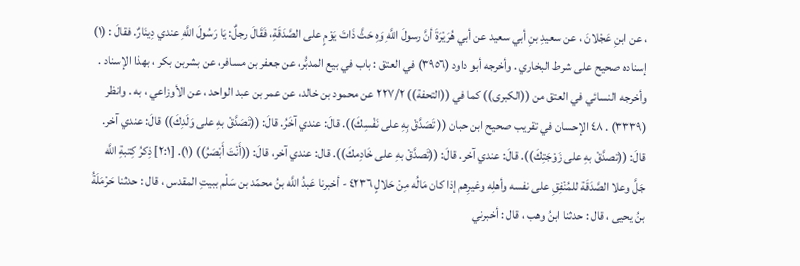، عن ابنِ عَجْلانَ ، عن سعيدِ بنِ أبي سعيد عن أبي هُرَيْرَةَ أنَّ رسولَ اللَّهِ وَهِ حَثَّ ذَاتَ يَوْمٍ على الصَّدَقَةِ، فَقَالَ رجلٌ: يَا رَسُولَ اللَّهِ عندي دِينَارٌ. فقالَ : (١) إسناده صحيح على شرط البخاري . وأخرجه أبو داود (٣٩٥٦) في العتق : باب في بيع المدبُّر، عن جعفر بن مسافر، عن بشربن بكر ، بهذا الإسناد . وأخرجه النسائي في العتق من ((الكبرى)) كما في ((التحفة)) ٢٢٧/٢ عن محمود بن خالد، عن عمر بن عبد الواحد ، عن الأوزاعي ، به . وانظر (٣٣٣٩) . ٤٨ الإحسان في تقريب صحيح ابن حبان (( تَصَدَّقْ بِهِ على نَفْسِكَ)). قالَ: عندي آخَرُ. قالَ: ((تَصَدَّقْ بهِ على وَلَدِكَ)) قالَ: عندي آخر. قالَ: ((تصدَّقْ بهِ على زَوْجَتِكَ)). قالَ: عندي آخر. قالَ: ((تَصدَّقْ بهِ على خَادِمكَ)). قال: عندي آخر، قالَ: ((أَنْتَ أَبْصَرُ)) (١). [٢:١] ذِكرُ كِتبةِ اللَّه جَلَّ وعلا الصَّدَقَة للمُنْفِقِ على نفسه وأهلِه وغيرِهم إذا كان مَالُه مِنْ حَلالٍ ٤٢٣٦ - أخبرنا عَبدُ اللَّه بنُ محمّد بن سَلْم ببيتِ المقدس ، قال : حدثنا حَرْمَلَةُ بنُ يحيى ، قال : حدثنا ابنُ وهب ، قال : أخبرني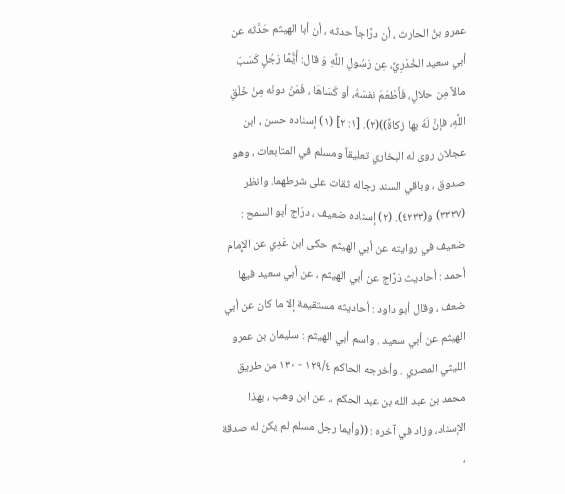عمرو بنُ الحارث ، أن درَّاجاً حدثه ، أن أبا الهيثم حَدَّثه عن أبي سعيد الخُدْرِيِّ، عِن رَسُولِ اللَّهِ وَ قال: أَيُّمًا رَجُلٍ كَسَبّ مالاً مِن حلالٍ، فَأَطْعَمَ نفسَهُ، أو كَسَاهَا ، فَمَنْ دونَه مِنْ خَلْقِ اللَّهِ، فإنَّ لَهُ بها زكاةً))(٢). [١: ٢] (١) إسناده حسن ، ابن عجلان روى له البخاري تعليقاً ومسلم في المتابعات ، وهو صدوق ، وباقي السند رجاله ثقات على شرطهما. وانظر (٣٣٣٧) و(٤٢٣٣). (٢) إسناده ضعيف ، درّاج أبو السمح : ضعيف في روايته عن أبي الهيثم حكى ابن عَدِي عن الإِمام أحمد : أحاديث دَرَّاج عن أبي الهيثم ، عن أبي سعيد فيها ضعف ، وقال أبو داود : أحاديثه مستقيمة إلا ما كان عن أبي الهيثم عن أبي سعيد . واسم أبي الهيثم : سليمان بن عمرو الليثي المصري . وأخرجه الحاكم ١٢٩/٤ - ١٣٠ من طريق محمد بن عبد الله بن عبد الحكم ،. عن ابن وهب ، بهذا الإسناد، وزاد في آخره : ((وأيما رجل مسلم لم يكن له صدقة ،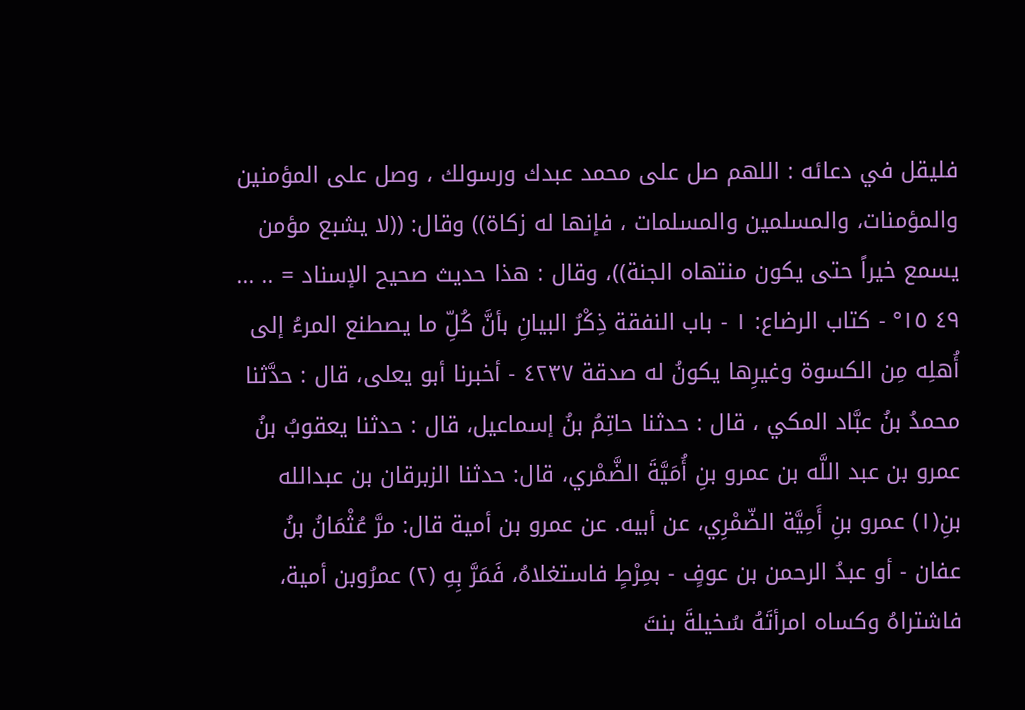فليقل في دعائه : اللهم صل على محمد عبدك ورسولك ، وصل على المؤمنين والمؤمنات، والمسلمين والمسلمات ، فإنها له زكاة)) وقال: ((لا يشبع مؤمن يسمع خيراً حتى يكون منتهاه الجنة))، وقال : هذا حديث صحيح الإسناد = .. ... ٤٩ ١٥° - كتاب الرضاع: ١ - باب النفقة ذِكْرُ البيانِ بأنَّ كُلِّ ما يصطنع المرءُ إلى أُهلِه مِن الكسوة وغيرِها يكونُ له صدقة ٤٢٣٧ - أخبرنا أبو يعلى، قال : حدَّثنا محمدُ بنُ عبَّاد المكي ، قال : حدثنا حاتِمُ بنُ إسماعيل، قال : حدثنا يعقوبُ بنُ عمرو بن عبد اللَّه بن عمرو بنِ أُمَيَّةَ الضَّمْري، قال: حدثنا الزبرقان بن عبدالله بنِ(١) عمرو بنِ أَمِيَّة الضّمْرِي، عن أبيه. عن عمرو بن أمية قال: مرَّ عُثْمَانُ بنُ عفان - أو عبدُ الرحمن بن عوفٍ - بمِرْطٍ فاستغلاهُ، فَمَرَّ بِهِ (٢) عمرُوبن أمية، فاشتراهُ وكساه امرأتَهُ سُخيلةَ بنتَ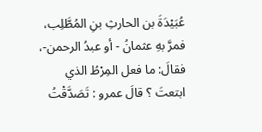عُبَيْدَةَ بن الحارثِ بنِ المُطَّلِب، فمرَّ بهِ عثمانُ - أو عبدُ الرحمن-، فقالَ: ما فعل المِرْطُ الذي ابتعتَ ؟ قالَ عمرو : تَصَدَّقْتُ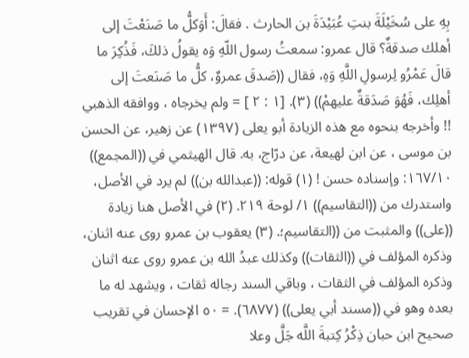بِهِ على سُخَيْلَةَ بنتِ عُبَيْدَةَ بن الحارث . فقالَ: أَوَكلُّ ما صَنَعْتَ إلى أهلك صدقةٌ؟ قال عمرو: سمعتُ رسول اللّهِ وَه يقولُ ذلكَ، فَذُكِرَ ما قالَ عَمْرُو لِرسولِ اللَّهِ وَهِ، فقال ((صَدقَ عمروٌ، كلُّ ما صَنَعتَ إلى أهلِك، فَهُوَ صَدَقةٌ عليهمْ)) (٣). [١ : ٢ ] = ولم يخرجاه ، ووافقه الذهبي !! وأخرجه بنحوه مع هذه الزيادة أبو يعلى (١٣٩٧) عن زهير، عن الحسن بن موسى ، عن ابن لهيعة، عن درّاج، به. قال الهيثمي في ((المجمع)) ١٦٧/١٠: وإسناده حسن ! (١) قوله: ((عبدالله بن)) لم يرد في الأصل، واستدرك من ((التقاسيم)) ١/ لوحة ٢١٩. (٢) في الأصل هنا زيادة ((على)) والمثبت من ((التقاسيم؛. (٣) يعقوب بن عمرو روى عنه اثنان، وذكره المؤلف في ((الثقات)) وكذلك عبدُ الله بن عمرو روى عنه اثنان وذكره المؤلف في الثقات ، وباقي السند رجاله ثقات ، ويشهد له ما بعده وهو في ((مسند أبي يعلى)) (٦٨٧٧). = ٥٠ الإحسان في تقريب صحيح ابن حبان ذِكْرُ كِتبةَ اللَّه جَلَّ وعلا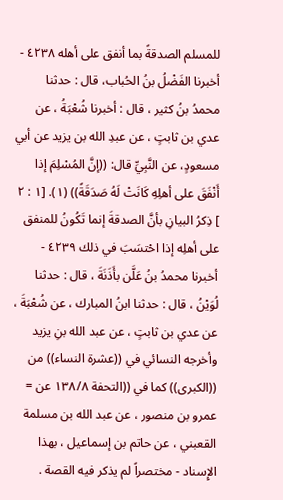للمسلم الصدقةً بما أنفق على أهله ٤٢٣٨ - أخبرنا الفَضْلُ بنُ الحُباب، قال : حدثنا محمدُ بنُ كثير ، قال : أخبرنا شُعْبَةُ ، عن عدي بن ثابتٍ ، عن عبدِ الله بن يزيد عن أبي مسعودٍ، عن النَّبِيِّ قال: ((إنَّ المُسْلِمَ إذا أَنْفَقَ على أهلِهِ كَانَتْ لَهُ صَدَقَةً)) (١). [١ : ٢ ] ذِكرُ البيانِ بأنَّ الصدقةَ إنما تَكُونُ للمنفق على أهلِه إذا احْتسَبَ في ذلك ٤٢٣٩ - أخبرنا محمدُ بنُ عَلَّن بأَذَنَةَ ، قال : حدثنا لُوَيْنُ ، قال : حدثنا ابنُ المبارك ، عن شُعْبَةَ ، عن عدي بن ثابتٍ ، عن عبد الله بنِ یزید وأخرجه النسائي في ((عشرة النساء)) من ((الكبرى)) كما في ((التحفة ١٣٨/٨ عن = عمرو بن منصور ، عن عبد الله بن مسلمة القعبني ، عن حاتم بن إسماعيل ، بهذا الإِسناد - مختصراً لم يذكر فيه القصة .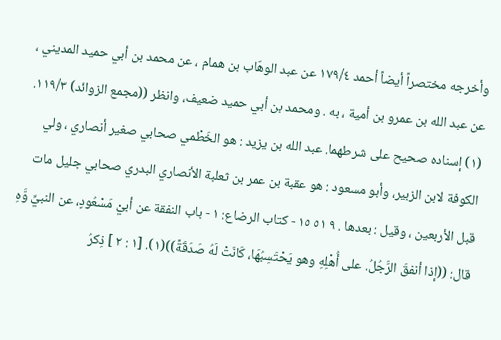وأخرجه مختصراً أيضاً أحمد ١٧٩/٤ عن عبد الوهّاب بن همام ، عن محمد بن أبي حميد المديني ، عن عبد الله بن عمرو بن أمية ، به . ومحمد بن أبي حميد ضعيف، وانظر ((مجمع الزوائد) ١١٩/٣. (١) إسناده صحيح على شرطهما. عبد الله بن يزيد : هو الخَطْمي صحابي صغير أنصاري ، ولي الكوفة لابن الزبير، وأبو مسعود : هو عقبة بن عمر بن ثعلبة الأنصاري البدري صحابي جليل مات قبل الأربعين ، وقيل : بعدها . ٩ ٥١ ١٥ - كتاب الرضاع: ١ - باب النفقة عن أبيْ مَسْعُودٍ، عن النبيِّ وَّهِ قال: ((إذا أنفقَ الرَّجُلُ. على أُهْلِهِ وهو يَحْتَسِبُهَا، كَانَتْ لَهُ صَدَقَةً))(١). [١ : ٢ ] ذِكرُ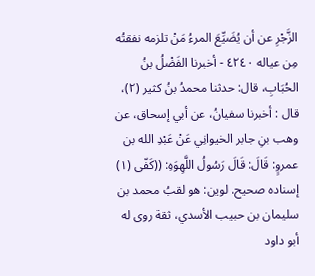الزَّجْرِ عن أن يُضَيِّعَ المرءُ مَنْ تلزمه نفقتُه مِن عياله ٤٢٤٠ - أخبرنا الفَضْلُ بنُ الحُبَابِ، قال: حدثنا محمدُ بنُ كثير (٢)، قال : أخبرنا سفيانُ، عن أبي إسحاق، عن وهب بنِ جابر الخيوانِي عَنْ عَبْدِ الله بن عمروٍ: قَالَ: قَالَ رَسُولُ اللَّهِوَهِ: ((كَفّى (١) إسناده صحيح. لوين: هو لقبُ محمد بن سليمان بن حبيب الأسدي، ثقة روى له أبو داود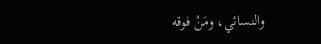والنسائي، ومَنْ فوقه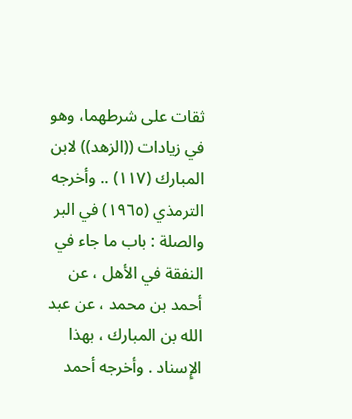ثقات على شرطهما، وهو في زيادات ((الزهد)) لابن المبارك (١١٧) .. وأخرجه الترمذي (١٩٦٥) في البر والصلة : باب ما جاء في النفقة في الأهل ، عن أحمد بن محمد ، عن عبد الله بن المبارك ، بهذا الإِسناد . وأخرجه أحمد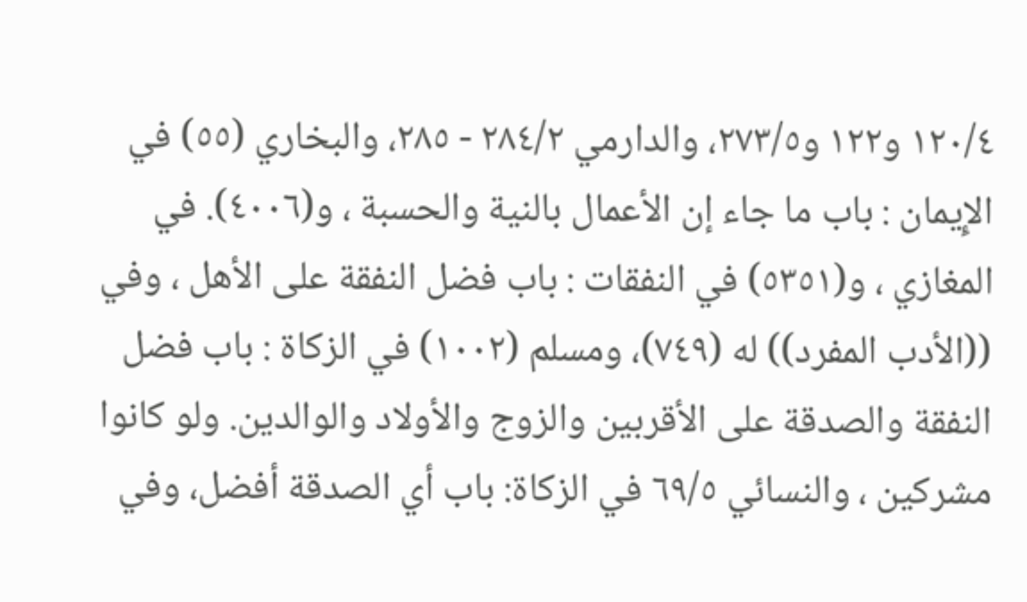١٢٠/٤ و١٢٢ و٢٧٣/٥، والدارمي ٢٨٤/٢ - ٢٨٥، والبخاري (٥٥) في الإِيمان : باب ما جاء إن الأعمال بالنية والحسبة ، و(٤٠٠٦). في المغازي ، و(٥٣٥١) في النفقات : باب فضل النفقة على الأهل ، وفي ((الأدب المفرد)) له (٧٤٩)، ومسلم (١٠٠٢) في الزكاة : باب فضل النفقة والصدقة على الأقربين والزوج والأولاد والوالدين. ولو كانوا مشركين ، والنسائي ٦٩/٥ في الزكاة: باب أي الصدقة أفضل، وفي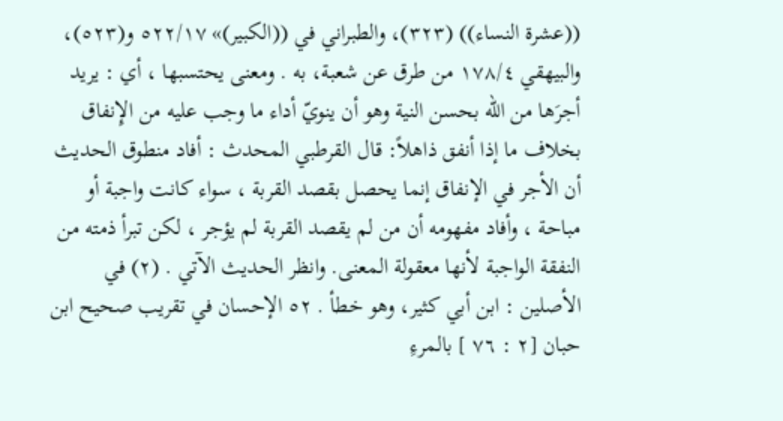((عشرة النساء)) (٣٢٣)، والطبراني في ((الكبير)» ٥٢٢/١٧ و(٥٢٣)، والبيهقي ١٧٨/٤ من طرق عن شعبة، به . ومعنى يحتسبها ، أي : يريد أجرَها من الله بحسن النية وهو أن ينويّ أداء ما وجب عليه من الإِنفاق بخلاف ما إذا أنفق ذاهلاً: قال القرطبي المحدث : أفاد منطوق الحديث أن الأجر في الإنفاق إنما يحصل بقصد القربة ، سواء كانت واجبة أو مباحة ، وأفاد مفهومه أن من لم يقصد القربة لم يؤجر ، لكن تبرأ ذمته من النفقة الواجبة لأنها معقولة المعنى. وانظر الحديث الآتي . (٢) في الأصلين : ابن أبي كثير، وهو خطأ . ٥٢ الإحسان في تقریب صحيح ابن حبان [٢ : ٧٦ ] بالمرءِ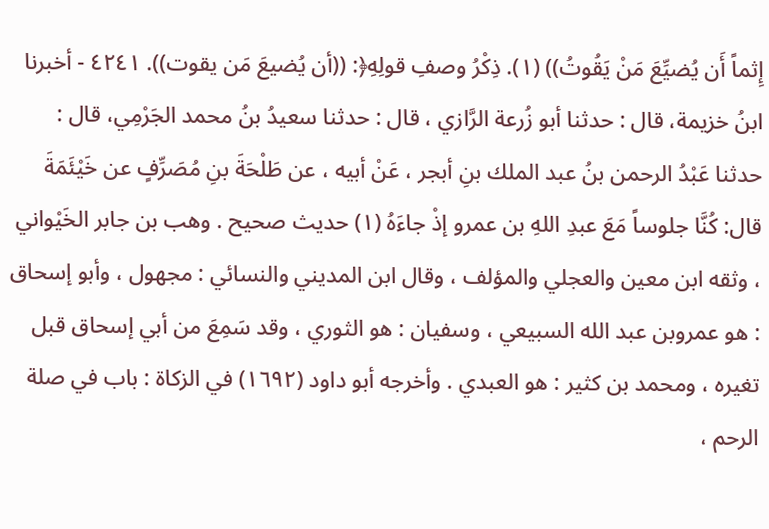إِثماً أَن يُضيِّعَ مَنْ يَقُوتُ)) (١). ذِكْرُ وصفِ قولِهِ﴿: ((أن يُضيعَ مَن يقوت)). ٤٢٤١ - أخبرنا ابنُ خزيمة، قال : حدثنا أبو زُرعة الرَّازي ، قال : حدثنا سعيدُ بنُ محمد الجَرْمِي، قال : حدثنا عَبْدُ الرحمن بنُ عبد الملك بنِ أبجر ، عَنْ أبيه ، عن طَلْحَةَ بنِ مُصَرِّفٍ عن خَيْئَمَةَ قال: كُنَّا جلوساً مَعَ عبدِ اللهِ بن عمرو إذْ جاءَهُ (١) حديث صحيح . وهب بن جابر الخَيْواني ، وثقه ابن معين والعجلي والمؤلف ، وقال ابن المديني والنسائي : مجهول ، وأبو إسحاق : هو عمروبن عبد الله السبيعي ، وسفيان : هو الثوري ، وقد سَمِعَ من أبي إسحاق قبل تغيره ، ومحمد بن كثير : هو العبدي . وأخرجه أبو داود (١٦٩٢) في الزكاة : باب في صلة الرحم ،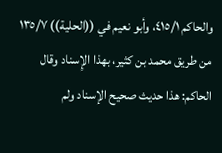والحاكم ٤١٥/١، وأبو نعيم في ((الحلية)) ١٣٥/٧ من طريق محمد بن كثير، بهذا الإِسناد وقال الحاكم: هذا حديث صحيح الإسناد ولم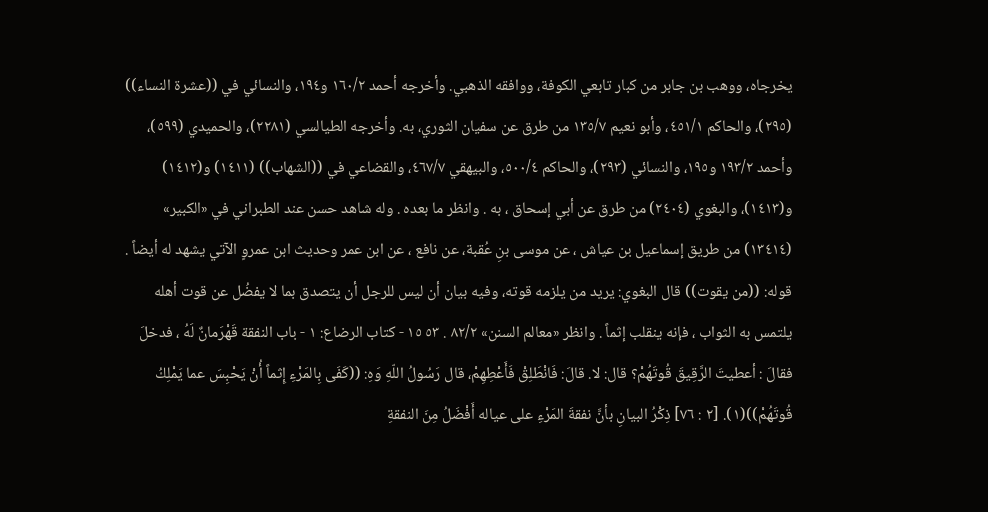يخرجاه، ووهب بن جابر من كبار تابعي الكوفة، ووافقه الذهبي. وأخرجه أحمد ١٦٠/٢ و١٩٤، والنسائي في ((عشرة النساء)) (٢٩٥)، والحاكم ٤٥١/١، وأبو نعيم ١٣٥/٧ من طرق عن سفيان الثوري، به. وأخرجه الطيالسي (٢٢٨١)، والحميدي (٥٩٩)، وأحمد ١٩٣/٢ و١٩٥، والنسائي (٢٩٣)، والحاكم ٥٠٠/٤، والبيهقي ٤٦٧/٧، والقضاعي في ((الشهاب)) (١٤١١) و(١٤١٢) و(١٤١٣)، والبغوي (٢٤٠٤) من طرق عن أبي إسحاق ، به . وانظر ما بعده . وله شاهد حسن عند الطبراني في «الكبير» (١٣٤١٤) من طريق إسماعيل بن عياش ، عن موسى بنِ عُقبة، عن نافع ، عن ابن عمر وحديث ابن عمروٍ الآتي يشهد له أيضاً . قوله: ((من يقوت)) قال البغوي: يريد من يلزمه قوته، وفيه بيان أن ليس للرجل أن يتصدق بما لا يفضُل عن قوت أهله يلتمس به الثواب ، فإنه ينقلب إثماً . وانظر «معالم السنن» ٨٢/٢ . ٥٣ ١٥ - كتاب الرضاع: ١ - باب النفقة قَهْرَمانٌ لَهُ ، فدخلَ فقالَ : أعطيتَ الرَّقِيقَ قُوتَهُمْ؟ قال: لا. قالَ: فَانْطَلِقْ فَأَعْطِهِمْ، قال رَسُولُ اللّهِ وَهِ: ((كَفَى بِالمَرْءِ إِثماً أُنْ يَحْبِسَ عما يَمْلِكُ قُوتَهُمْ))(١). [٢ : ٧٦] ذِكْرُ البيانِ بأنَّ نفقةَ المَرْءِ على عياله أَفْضَلُ مِنَ النفقةِ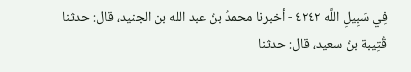فِي سَبِيلِ اللَّه ٤٢٤٢ - أخبرنا محمدُ بنُ عبد الله بن الجنيد، قال: حدثنا قُتِيبة بنُ سعيد، قال: حدثنا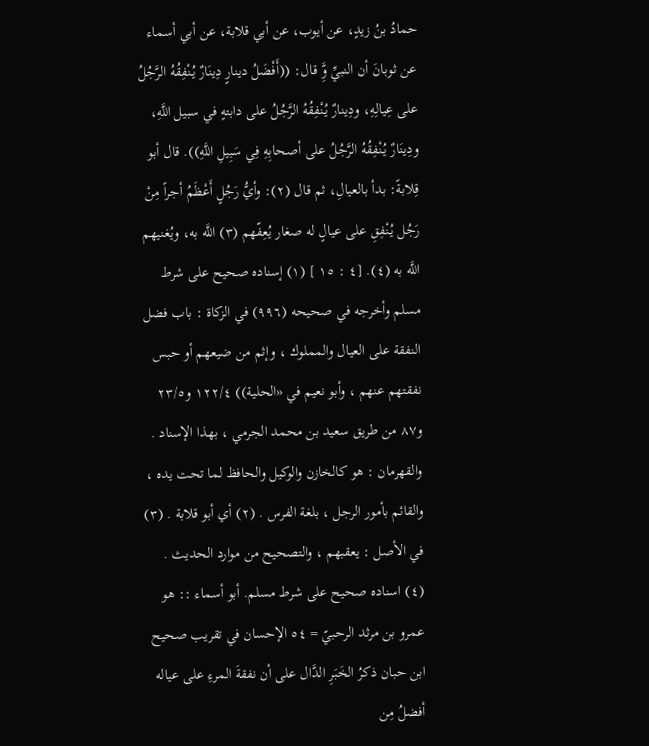حمادُ بنُ زيدٍ، عن أيوب، عن أبي قلابة، عن أبي أسماء عن ثوبانَ أن النبيِّ وَِّ قال: ((أَفْضَلُ دينارٍ دِينَارٌ يُنْفِقُهُ الرَّجُلُ على عِيالِهِ، ودِينارٌ يُنْفِقُهُ الرَّجُلُ على دابتهٍ في سبيل اللَّهِ، ودِينَارٌ يُنْفِقُهُ الرَّجُلُ على أصحابِهِ فِي سَبِيلِ اللَّهِ)). قال أبو قِلابةً: بدأ بالعيالِ، ثم قال (٢): وأيُّ رَجُلٍ أَعْظَمُ أجراً مِنْ رَجُل يُنْفِقِ على عيالٍ له صغار يُعِفّهم (٣) اللَّه به، ويُغنيهم اللَّه به (٤). [٤ : ١٥ ] (١) إسناده صحيح على شرط مسلم وأخرجه في صحيحه (٩٩٦) في الزكاة : باب فضل النفقة على العيال والمملوك ، وإثم من ضيعهم أو حبس نفقتهم عنهم ، وأبو نعيم في «الحلية)) ١٢٢/٤ و٢٣/٥ و٨٧ من طريق سعيد بن محمد الجرمي ، بهذا الإسناد . والقهرمان : هو كالخازن والوكيل والحافظ لما تحت يده ، والقائم بأمور الرجل ، بلغة الفرس . (٢) أي أبو قلابة . (٣) في الأصل : يعقبهم ، والتصحيح من موارد الحديث . (٤) اسناده صحيح على شرط مسلم. أبو أسماء :: هو عمرو بن مرثد الرحبيّ = ٥٤ الإحسان في تقريب صحيح ابن حبان ذكرُ الخَبَرِ الدَّال على أن نفقةَ المرءِ على عياله أفضلُ مِن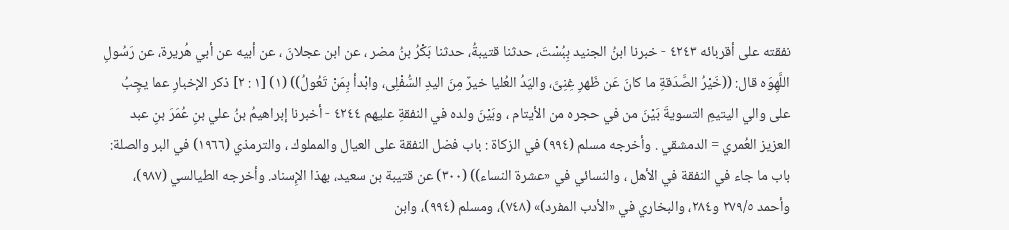نفقته على أقربائه ٤٢٤٣ - خبرنا ابنُ الجنيد بِبُسْتَ، حدثنا قتيبةُ، حدثنا بَكْرُ بنُ مضر ، عن ابن عجلانَ ، عن أبيه عن أبي هُريرة، عن رَسُولِ اللَّهِوَه قال: ((خَيْرُ الصَّدَقةِ ما كانَ عَن ظَهرِ غِنِىَّ، واليَدُ العُليا خيرٌ مِنَ اليدِ السُّفْلِى، وابْدأ بِمَنْ تَعُولُ)) (١) [١ : ٢] ذکر الإخبارِ عما یچِبُ على والي اليتيمِ التسويةَ بَيْنَ من في حجره من الأيتام ، وبَيْنَ ولده في النفقةِ عليهم ٤٢٤٤ - أخبرنا إبراهيمُ بنُ علي بنِ عُمَرَ بنِ عبد العزيز العُمري = الدمشقي . وأخرجه مسلم (٩٩٤) في الزكاة : باب فضل النفقة على العيال والمملوك ، والترمذي (١٩٦٦) في البر والصلة: باب ما جاء في النفقة في الأهل ، والنسائي في «عشرة النساء)) (٣٠٠) عن قتيبة بن سعيد، بهذا الإِسناد. وأخرجه الطيالسي (٩٨٧)، وأحمد ٢٧٩/٥ و٢٨٤، والبخاري في «الأدب المفرد)» (٧٤٨)، ومسلم (٩٩٤)، وابن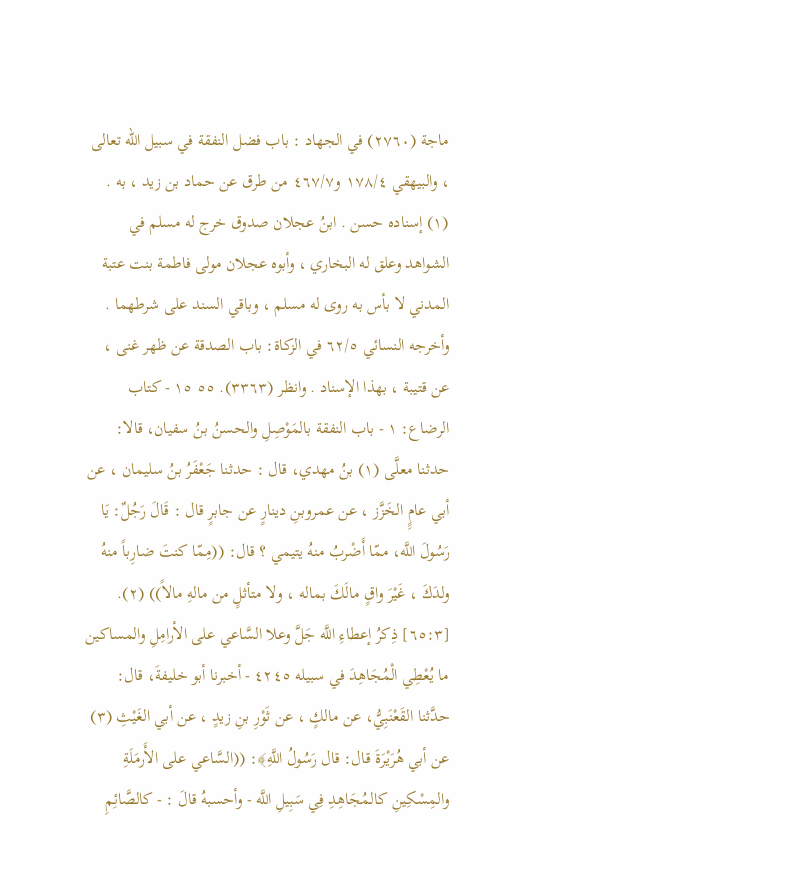ماجة (٢٧٦٠) في الجهاد : باب فضل النفقة في سبيل الله تعالى ، والبيهقي ١٧٨/٤ و٤٦٧/٧ من طرق عن حماد بن زيد ، به . (١) إسناده حسن . ابنُ عجلان صدوق خرج له مسلم في الشواهد وعلق له البخاري ، وأبوه عجلان مولى فاطمة بنت عتبة المدني لا بأس به روى له مسلم ، وباقي السند على شرطهما . وأخرجه النسائي ٦٢/٥ في الزكاة: باب الصدقة عن ظهر غنى ، عن قتيبة ، بهذا الإسناد . وانظر (٣٣٦٣). ٥٥ ١٥ - كتاب الرضاع: ١ - باب النفقة بالمَوْصِلِ والحسنُ بنُ سفيان، قالا: حدثنا معلَّى (١) بنُ مهدي، قال : حدثنا جَعْفَرُ بنُ سليمان ، عن أبي عامٍِ الخَزَّز ، عن عمروبنِ دينارٍ عن جابرٍ قال : قَالَ رَجُلٌ: يَا رَسُولَ اللَّه، ممّا أَضْربُ منهُ يتيمي ؟ قال: ((مِمّا كنتَ ضارِباً منهُ ولدَكَ ، غَيْرَ واقٍ مالَكَ بماله ، ولا متأثلٍ من مالهِ مالاً)) (٢). [٦٥:٣] ذِكرُ إعطاءِ اللَّه جَلَّ وعلا السَّاعي على الأرامِلِ والمساكين ما يُعْطِي الْمُجَاهِدَ في سبيله ٤٢٤٥ - أخبرنا أبو خليفةَ، قال: حدَّثنا القَعْنَبِيُّ، عن مالكٍ ، عن ثَوْرِ بنِ زيدٍ ، عن أبي الغَيْثِ (٣) عن أبي هُرَيْرَةَ قال: قال رَسُولُ اللَّهِ﴾: ((السَّاعي على الأَرمَلَةِ والمِسْكِينِ كالمُجَاهِدِ فِي سَبِيلِ اللَّه - وأحسبهُ قالَ : - كالصَّائِمِ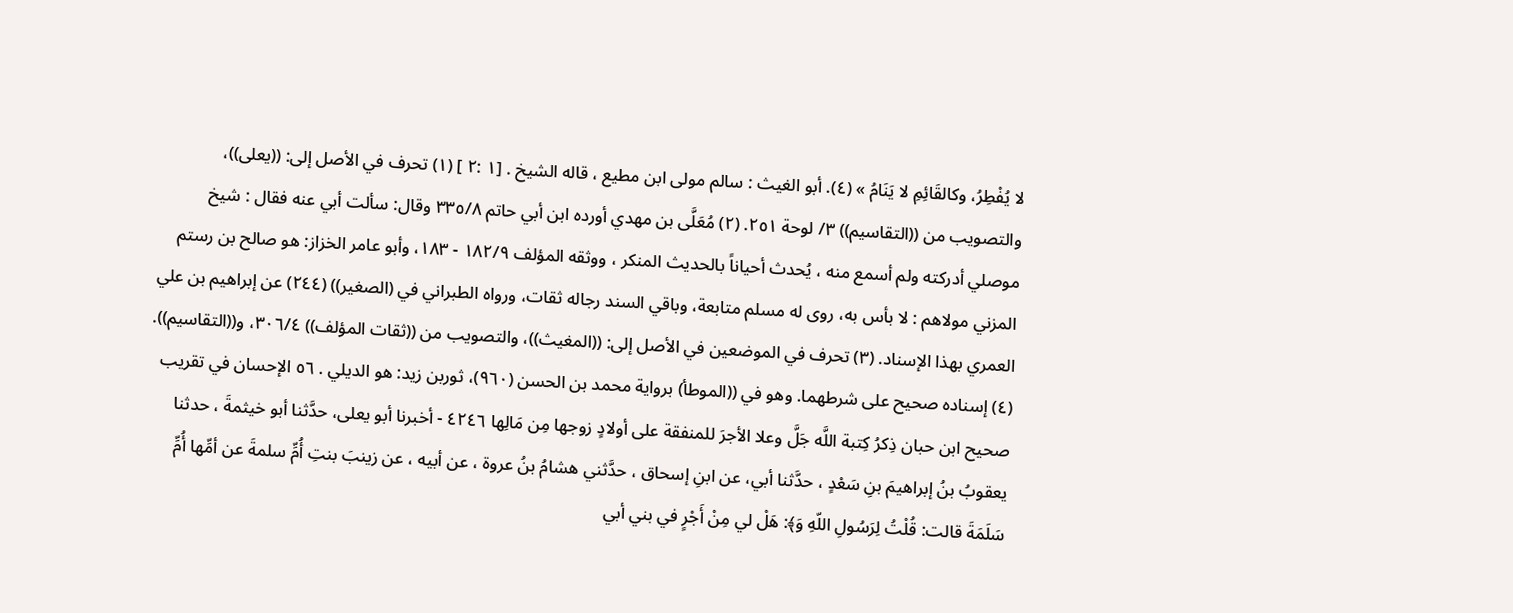لا يُفْطِرُ، وكالقَائِمِ لا يَنَامُ » (٤). أبو الغيث : سالم مولى ابن مطيع ، قاله الشيخ . [١ :٢ ] (١) تحرف في الأصل إلى: ((يعلى))، والتصويب من ((التقاسيم)) ٣/ لوحة ٢٥١. (٢) مُعَلَّى بن مهدي أورده ابن أبي حاتم ٣٣٥/٨ وقال: سألت أبي عنه فقال : شيخ موصلي أدركته ولم أسمع منه ، يُحدث أحياناً بالحديث المنكر ، ووثقه المؤلف ١٨٢/٩ - ١٨٣، وأبو عامر الخزاز: هو صالح بن رستم المزني مولاهم : لا بأس به، روى له مسلم متابعة، وباقي السند رجاله ثقات، ورواه الطبراني في (الصغير)) (٢٤٤) عن إبراهيم بن علي العمري بهذا الإسناد. (٣) تحرف في الموضعين في الأصل إلى: ((المغيث))، والتصويب من ((ثقات المؤلف)) ٣٠٦/٤، و((التقاسيم)). (٤) إسناده صحيح على شرطهما. وهو في ((الموطأ) برواية محمد بن الحسن (٩٦٠)، ثوربن زيد: هو الديلي . ٥٦ الإحسان في تقريب صحيح ابن حبان ذِكرُ كِتبة اللَّه جَلَّ وعلا الأجرَ للمنفقة على أولادٍ زوجها مِن مَالِها ٤٢٤٦ - أخبرنا أبو يعلى، حدَّثنا أبو خيثمةَ ، حدثنا يعقوبُ بنُ إبراهيمَ بنِ سَعْدٍ ، حدَّثنا أبي، عن ابنِ إسحاق ، حدَّثني هشامُ بنُ عروة ، عن أبيه ، عن زينبَ بنتِ أُمِّ سلمةَ عن أمِّها أُمِّ سَلَمَةَ قالت: قُلْتُ لِرَسُولِ اللّهِ وَ﴾: هَلْ لي مِنْ أَجْرٍ في بني أبي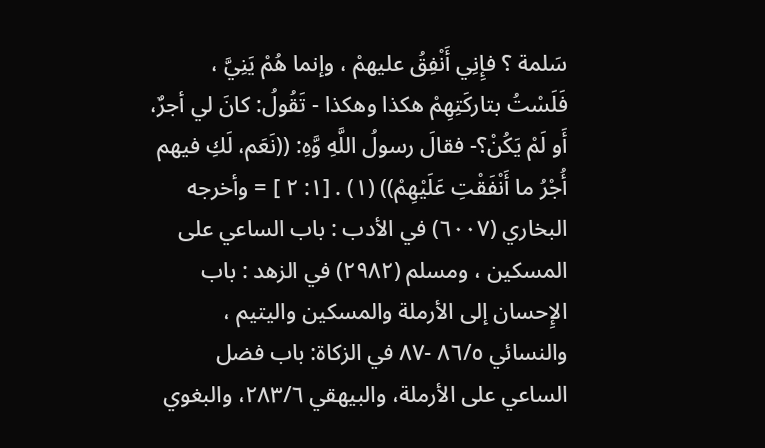سَلمة ؟ فإِنِي أَنْفِقُ عليهمْ ، وإنما هُمْ يَنِيَّ ، فَلَسْتُ بتاركَتِهِمْ هكذا وهكذا - تَقُولُ: كانَ لي أجرٌ، أَو لَمْ يَكُنْ؟- فقالَ رسولُ اللَّهِ وَّهِ: ((نَعَم، لَكِ فيهم أُجْرُ ما أَنْفَقْتِ عَلَيْهِمْ)) (١) . [١: ٢ ] = وأخرجه البخاري (٦٠٠٧) في الأدب : باب الساعي على المسكين ، ومسلم (٢٩٨٢) في الزهد : باب الإِحسان إلى الأرملة والمسكين واليتيم ، والنسائي ٨٦/٥ -٨٧ في الزكاة: باب فضل الساعي على الأرملة، والبيهقي ٢٨٣/٦، والبغوي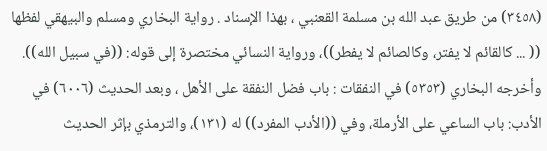(٣٤٥٨) من طريق عبد الله بن مسلمة القعنبي ، بهذا الإسناد . رواية البخاري ومسلم والبيهقي لفظها (( ... كالقائم لا يفتر، وكالصائم لا يفطر))، ورواية النسائي مختصرة إلى قوله: ((في سبيل الله)). وأخرجه البخاري (٥٣٥٣) في النفقات : باب فضل النفقة على الأهل ، وبعد الحديث (٦٠٠٦) في الأدب: باب الساعي على الأرملة، وفي ((الأدب المفرد)) له (١٣١)، والترمذي بإثر الحديث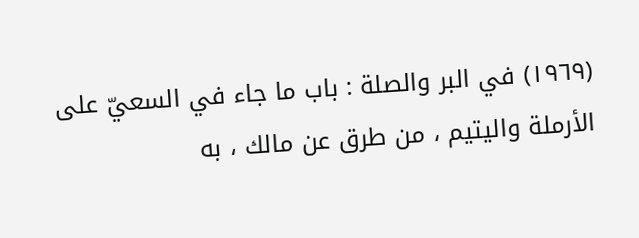(١٩٦٩) في البر والصلة : باب ما جاء في السعيّ على الأرملة واليتيم ، من طرق عن مالك ، به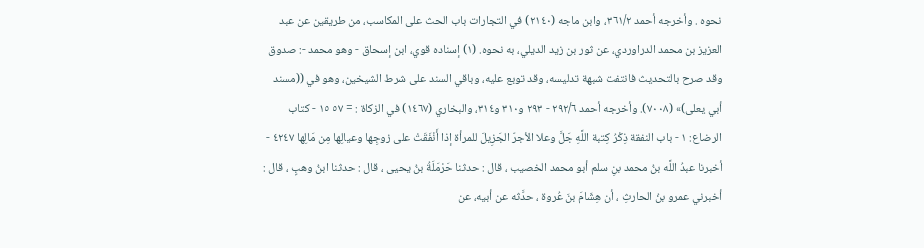نحوه . وأخرجه أحمد ٣٦١/٢، وابن ماجه (٢١٤٠) في التجارات باب الحث على المکاسب، من طریقین عن عبد العزيز بن محمد الدراوردي، عن ثور بن زيد الديلي، به نحوه. (١) إسناده قوي، ابن إسحاق - وهو محمد -: صدوق وقد صرح بالتحديث فانتفت شبهة تدليسه، وقد توبع عليه، وباقي السند على شرط الشيخين، وهو في ((مسند أبي يعلى)» (٧٠٠٨). وأخرجه أحمد ٢٩٢/٦ - ٢٩٣ و٣١٠ و٣١٤، والبخاري (١٤٦٧) في الزكاة : = ٥٧ ١٥ - كتاب الرضاع: ١ - باب النفقة ذِكْرُ كِتبة اللَّهِ جَلَّ وعلا الأجرّ الجَزِيلَ للمرأة إذا أَنْفَقَتْ على زوجِها وعيالِها مِن مَالِها ٤٢٤٧ - أخبرنا عبدُ اللَّه بنُ محمد بنِ سلم أبو محمد الخصيب ، قال : حدثنا حَرْمَلَةُ بنُ يحيى ، قال : حدثنا ابنُ وهبٍ ، قال : أخبرني عمرو بنُ الحارثِ ، أن هِشَامَ بنَ عُروة ، حدَّثه عن أبيه، عن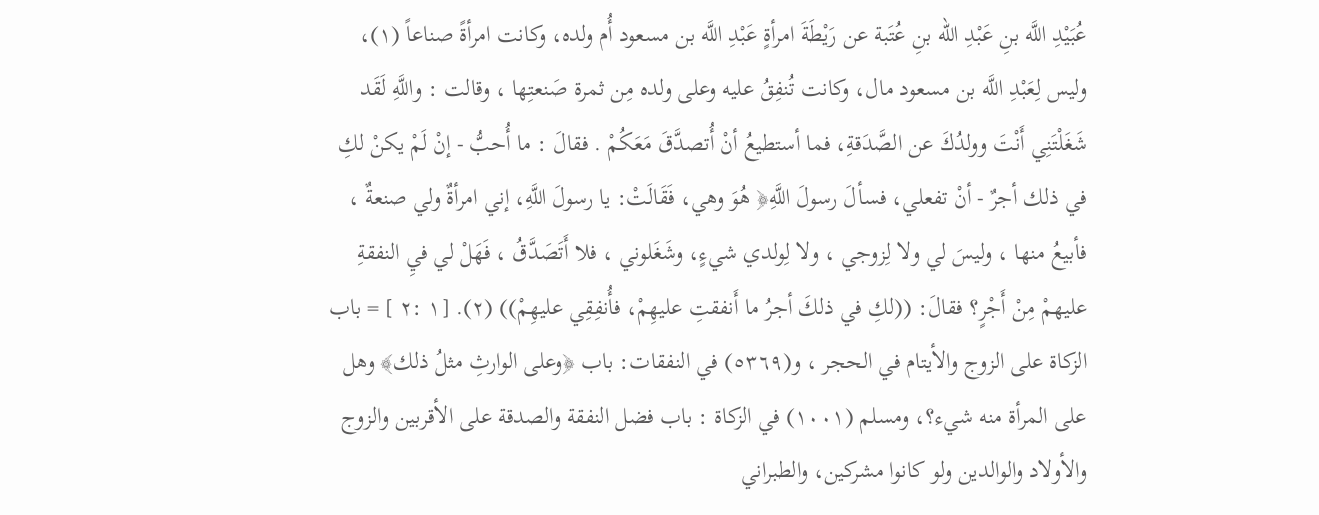عُبَيْدِ اللَّه بنِ عَبْدِ اللّه بنِ عُتَبة عن رَيْطَةَ امرأةٍ عَبْدِ اللَّه بن مسعود أُم ولده، وكانت امرأةً صناعاً (١)، وليس لِعَبْدِ اللَّه بن مسعود مال، وكانت تُنفِقُ عليه وعلى ولده مِن ثمرة صَنعتِها ، وقالت : واللَّهِ لَقَد شَغَلْتَنِي أَنْتَ وولدُكَ عن الصَّدَقةِ، فما أستطيعُ أنْ أُتصدَّقَ مَعَكُمْ . فقالَ : ما أُحبُّ - إنْ لَمْ يكنْ لكِ في ذلك أجرٌ - أنْ تفعلي، فسألَ رسولَ اللَّهِ﴿ هُوَ وهي، فَقَالَتْ: يا رسولَ اللَّهِ، إني امرأةٌ ولي صنعةٌ ، فأبيعُ منها ، وليسَ لي ولا لِزوجي ، ولا لِولدي شيءٍ، وشَغَلوني ، فلا أَتَصَدَّقُ ، فَهَلْ لي فيِ النفقةِ عليهمْ مِنْ أَجْرٍ؟ فقالَ: ((لكِ في ذلكَ أجرُ ما أَنفقتِ عليهِمْ، فأُنفِقِي عليهِمْ)) (٢). [١ :٢ ] = باب الزكاة على الزوج والأيتام في الحجر ، و(٥٣٦٩) في النفقات: باب ﴿وعلى الوارثِ مثلُ ذلك﴾ وهل على المرأة منه شيء؟، ومسلم (١٠٠١) في الزكاة : باب فضل النفقة والصدقة على الأقربين والزوج والأولاد والوالدين ولو كانوا مشركين، والطبراني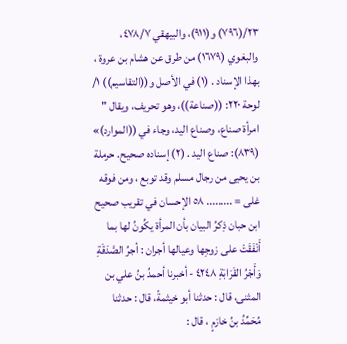٢٣/(٧٩٦) و(٩١١)، والبيهقي ٤٧٨/٧، والبغوي (١٦٧٩) من طرق عن هشام بن عروة ، بهذا الإسناد . (١) في الأصل و((التقاسيم)) ١/ لوحة ٢٢٠: ((صناعة))، وهو تحريف، ويقال " امرأة صناع، وصناع اليد، وجاء في ((الموارد)» (٨٣٩): صناع اليد . (٢) إسناده صحيح. حرملة بن يحيى من رجال مسلم وقد توبع ، ومن فوقه غلى = ......... ٥٨ الإحسان في تقريب صحيح ابن حبان ذِكرُ البيان بأن المرأة یکُونُ لها بما أَنْفَقَتْ على زوجِها وعيالها أجران : أجرُ الصَّدَقَةِ وَأَجْرُ القَرَابَةِ ٤٢٤٨ - أخبرنا أحمدُ بنُ علي بن المثنى، قال : حدثنا أبو خيثمةً، قال : حدثنا مُحَمِّدُ بنُ خازمٍ ، قال :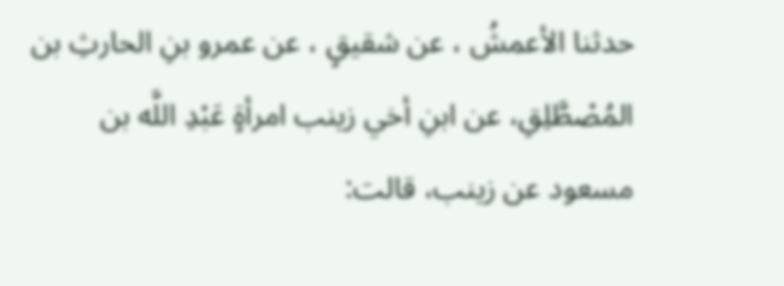حدثنا الأعمشُ ، عن شقيقٍ ، عن عمرو بنِ الحارثِ بن المُصْطَّلِقِ، عن ابنِ أخي زينب امرأةٍ عَبْدِ اللَّه بن مسعود عن زينب، قالت: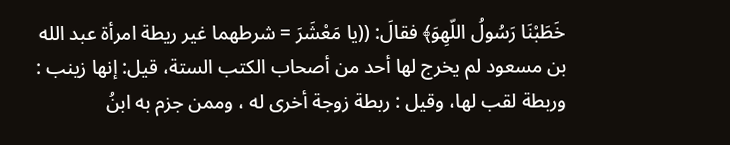خَطَبْنَا رَسُولُ اللّهِوَ﴾ فقالَ: ((يا مَعْشَرَ = شرطهما غير ريطة امرأة عبد الله بن مسعود لم يخرج لها أحد من أصحاب الكتب الستة، قيل: إنها زينب : وربطة لقب لها، وقيل : ربطة زوجة أخرى له ، وممن جزم به ابنُ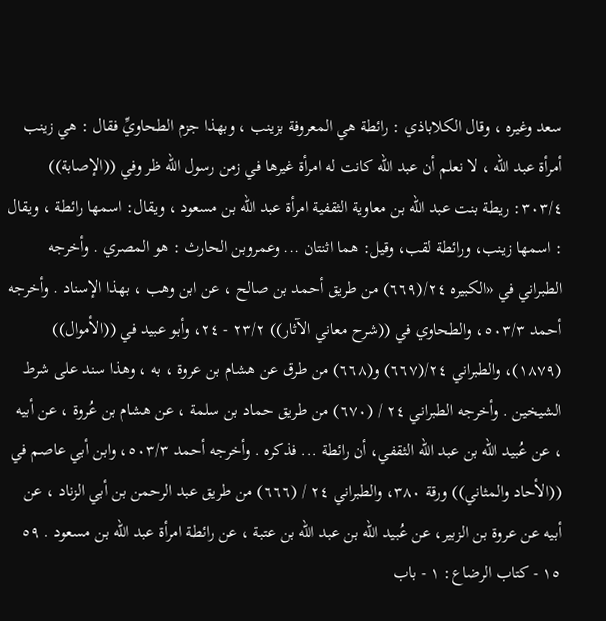سعد وغيره ، وقال الكلاباذي : رائطة هي المعروفة بزينب ، وبهذا جزم الطحاويِّ فقال : هي زينب أمرأة عبد الله ، لا نعلم أن عبد الله كانت له امرأة غيرها في زمن رسول الله ظر وفي ((الإصابة)) ٣٠٣/٤: ريطة بنت عبد الله بن معاوية الثقفية امرأة عبد الله بن مسعود ، ويقال: اسمها رائطة ، ويقال : اسمها زينب، ورائطة لقب، وقيل: هما اثنتان ... وعمروبن الحارث : هو المصري . وأخرجه الطبراني في «الكبيره ٢٤/(٦٦٩) من طريق أحمد بن صالح ، عن ابن وهب ، بهذا الإسناد . وأخرجه أحمد ٥٠٣/٣، والطحاوي في ((شرح معاني الآثار)) ٢٣/٢ - ٢٤، وأبو عبيد في ((الأموال)) (١٨٧٩)، والطبراني ٢٤/(٦٦٧) و(٦٦٨) من طرق عن هشام بن عروة ، به ، وهذا سند على شرط الشيخين . وأخرجه الطبراني ٢٤ / (٦٧٠) من طريق حماد بن سلمة ، عن هشام بن عُروة ، عن أبيه ، عن عُبيد الله بن عبد الله الثقفي، أن رائطة ... فذكره . وأخرجه أحمد ٥٠٣/٣، وابن أبي عاصم في ((الأحاد والمثاني)) ورقة ٣٨٠، والطبراني ٢٤ / (٦٦٦) من طريق عبد الرحمن بن أبي الزناد ، عن أبيه عن عروة بن الزبير، عن عُبيد الله بن عبد الله بن عتبة ، عن رائطة امرأة عبد الله بن مسعود . ٥٩ ١٥ - كتاب الرضاع: ١ - باب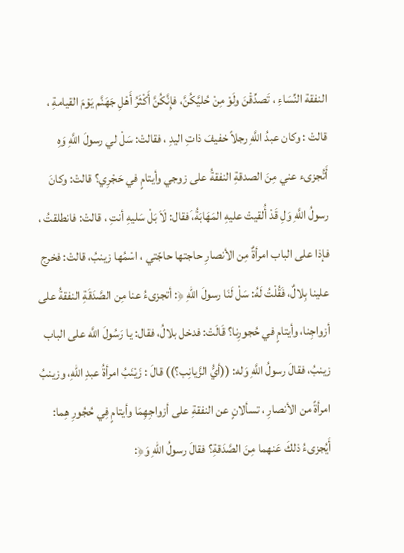النفقة النِّسَاءِ ، تَصدِّقْنَ ولَوْ مِنْ حُليَّكُنَّ، فإِنَّكُنَّ أَكْثَرُ أَهْلِ جَهَنَّم يَوْمَ القيامةِ ، قالتْ : وكان عبدُ اللَّهِ رجلاً خفيفَ ذاتِ اليدِ ، فقالتْ: سَلْ لي رسولَ اللَّهِ وَهِ أَتُجزىء عني مِنَ الصدقةِ النفقةُ على زوجي وأيتامٍ في حَجْرِي؟ قالتْ: وكانَ رسولُ اللَّهِ وَلِ قَدْ أُلقيتْ عليهِ المَهَابَةُ،َ فقال: لَاَ بَلْ سَليهِ أنتِ ، قالتْ: فانطلقتُ ، فإذا على الباب امرأةٌ مِن الأنصارِ حاجتها حاجّتي ، اسْمُها زينبُ، قالتْ: فخرج علينا بِلالٌ، فَقُلْتُ لَهُ: سَلْ لَنَا رسولَ اللّهِ ﴿: أتجزىءُ عنا مِن الصَّدَقَةِ النفقةُ على أزواجِنا، وأيتامٍ في حُجورِنا؟ قَالَتْ: فدخل بلالُ، فقال: يا رَسُولَ اللَّه على الباب زينبُ، فقالَ رسولُ اللَّهِ وَله: ((أيُّ الزَّيانِب؟)) قالَ : زَيْنَبُ امرأةُ عبدِ اللهِ، وزينبُ امرأةً من الأنصارِ ، تسألانٍ عن النفقةِ على أزواجِهِمَا وأيتامٍ فِي حُجُورِ هِما: أَيُجزىءُ ذلكَ عَنهما مِنَ الصَّدَقةِ؟ فقالَ رسولُ اللّهِ وَ﴿: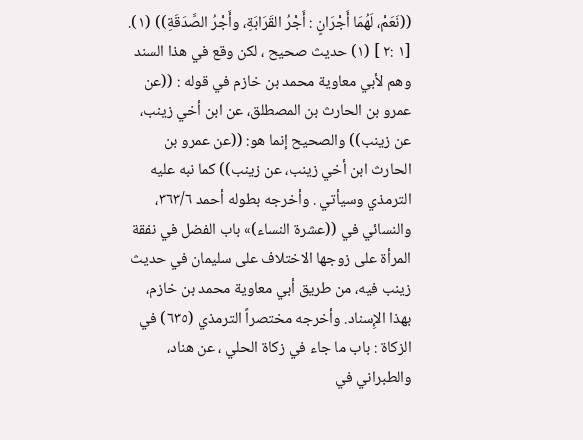((نَعَمْ، لَهُمَا أَجْرَانٍ : أَجْرُ القَرَابَةِ، وأَجْرُ الصَّدَقَةِ)) (١). [١ :٢ ] (١) حديث صحيح ، لكن وقع في هذا السند وهم لأبي معاوية محمد بن خازم في قوله : ((عن عمرو بن الحارث بن المصطلق، عن ابن أخي زينب، عن زينب)) والصحيح إنما هو: ((عن عمرو بن الحارث ابن أخي زينب، عن زينب)) كما نبه عليه الترمذي وسيأتي . وأخرجه بطوله أحمد ٣٦٣/٦، والنسائي في ((عشرة النساء)» باب الفضل في نفقة المرأة على زوجها الاختلاف على سليمان في حديث زينب فيه، من طريق أبي معاوية محمد بن خازم، بهذا الإِسناد. وأخرجه مختصراً الترمذي (٦٣٥) في الزكاة : باب ما جاء في زكاة الحلي ، عن هناد، والطبراني في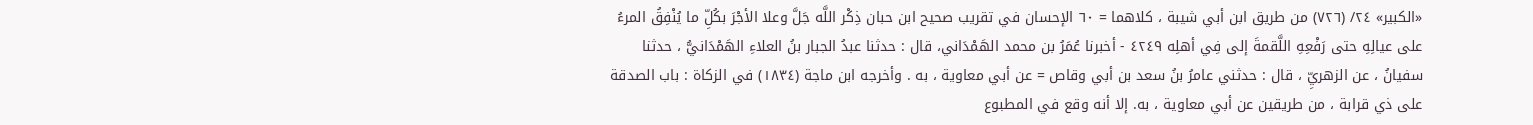«الكبير» ٢٤/ (٧٢٦) من طريق ابن أبي شيبة ، كلاهما = ٦٠ الإحسان في تقريب صحيح ابن حبان ذِكْر اللَّه جَلَّ وعلا الأجْرَ بكُلِّ ما يُنْفِقُ المرءُ على عيالِهِ حتى رَفْعِهِ اللَّقمةَ إلى فِي أهلِه ٤٢٤٩ - أخبرنا عُمَرُ بن محمد الهَمْدَاني، قال : حدثنا عبدُ الجبار بنُ العلاءِ الهَمْدَانيُّ ، حدثنا سفيانُ ، عن الزهريِّ ، قال : حدثني عامرُ بنُ سعد بن أبي وقاص = عن أبي معاوية ، به . وأخرجه ابن ماجة (١٨٣٤) في الزكاة : باب الصدقة على ذي قرابة ، من طريقين عن أبي معاوية ، به. إلا أنه وقع في المطبوع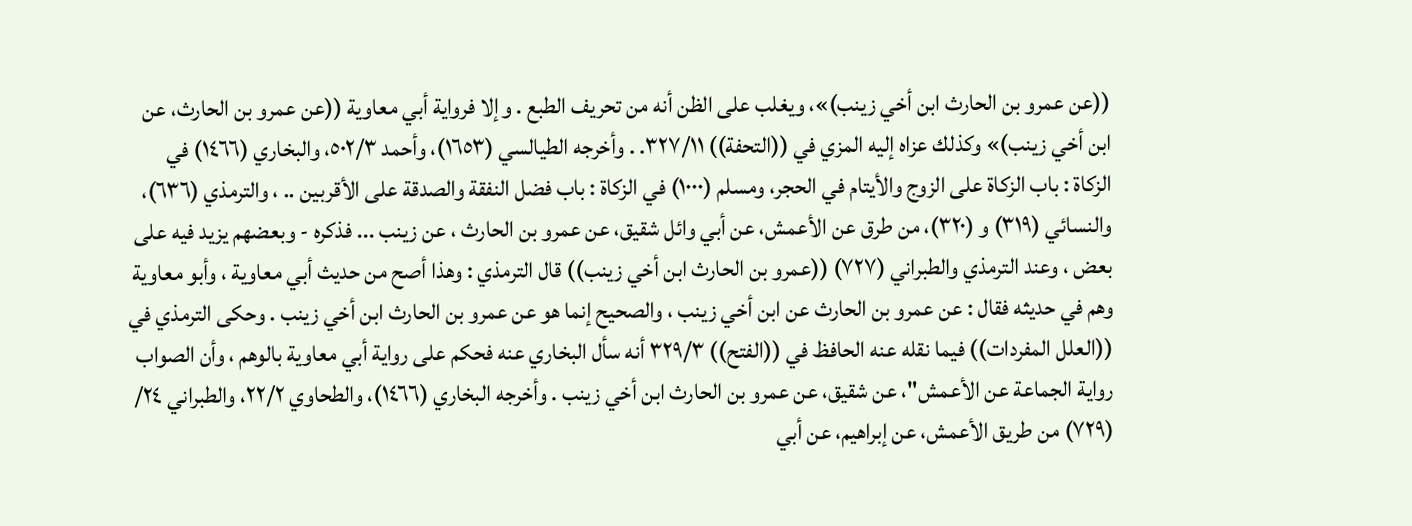((عن عمرو بن الحارث ابن أخي زينب)»، ويغلب على الظن أنه من تحريف الطبع . وإلا فرواية أبي معاوية ((عن عمرو بن الحارث، عن ابن أخي زينب)» وكذلك عزاه إليه المزي في ((التحفة)) ٣٢٧/١١. . وأخرجه الطيالسي (١٦٥٣)، وأحمد ٥٠٢/٣، والبخاري (١٤٦٦) في الزكاة : باب الزكاة على الزوج والأيتام في الحجر، ومسلم (١٠٠٠) في الزكاة : باب فضل النفقة والصدقة على الأقربين .. ، والترمذي (٦٣٦)، والنسائي (٣١٩) و (٣٢٠)، من طرق عن الأعمش، عن أبي وائل شقيق، عن عمرو بن الحارث ، عن زينب ... فذكره - وبعضهم يزيد فيه على بعض ، وعند الترمذي والطبراني (٧٢٧) ((عمرو بن الحارث ابن أخي زينب)) قال الترمذي : وهذا أصح من حديث أبي معاوية ، وأبو معاوية وهم في حديثه فقال : عن عمرو بن الحارث عن ابن أخي زينب ، والصحيح إنما هو عن عمرو بن الحارث ابن أخي زينب . وحكى الترمذي في ((العلل المفردات)) فيما نقله عنه الحافظ في ((الفتح)) ٣٢٩/٣ أنه سأل البخاري عنه فحكم على رواية أبي معاوية بالوهم ، وأن الصواب رواية الجماعة عن الأعمش"، عن شقيق، عن عمرو بن الحارث ابن أخي زينب . وأخرجه البخاري (١٤٦٦)، والطحاوي ٢٢/٢، والطبراني ٢٤/ (٧٢٩) من طريق الأعمش، عن إبراهيم، عن أبي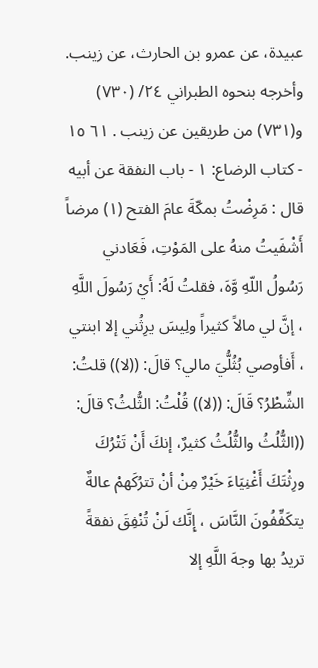عبيدة، عن عمرو بن الحارث، عن زينب. وأخرجه بنحوه الطبراني ٢٤/ (٧٣٠) و(٧٣١) من طريقين عن زينب . ٦١ ١٥ - كتاب الرضاع: ١ - باب النفقة عن أبيه قال : مَرِضْتُ بمكّةَ عامَ الفتح (١) مرضاً أَشْفَيتُ منهُ على المَوْتِ، فَعَادني رَسُولُ اللّهِ وَّهَ، فقلتُ لَهُ: أَيْ رَسُولَ اللَّهِ ، إنَّ لي مالاً كثيراً ولِيسَ يرِثُني إلا ابنتي ، أَفأوصي بُثُلُّيَ مالي؟ قالَ: ((لا)) قلتُ: الشِّطْرُ؟ قَالَ: ((لا)) قُلْتُ: الثُّلثُ؟ قالَ: ((الثُّلُثُ والثُّلُثُ كثيرٌ، إنكَ أَنْ تَتْرُكَ ورِثْتَكَ أَغْنِيَاءَ خَيْرٌ مِنْ أنْ تترُكَهمْ عالةٌ يتكَفِّفُونَ النَّاسَ ، إِنَّك لَنْ تُنْفِقَ نفقةً تريدُ بها وجهَ اللَّهِ إلا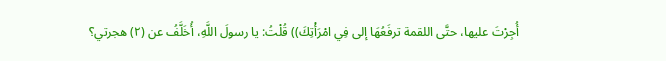أُجِرْتَ عليها، حتَّى اللقمة ترفَعُهَا إلى فِي امْرَأْتِكَ)) قُلْتُ: يا رسولَ اللَّهِ، أُخَلَّفُ عن (٢) هجرتي؟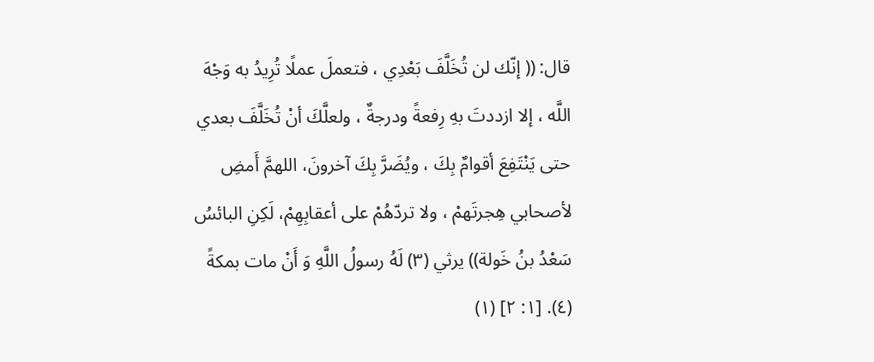قال: (( إنّك لن تُخَلَّفَ بَعْدِي ، فتعملَ عملًا تُرِيدُ به وَجْهَ اللَّه ، إلا ازددتَ بهِ رِفعةً ودرجةٌ ، ولعلَّكَ أنْ تُخَلَّفَ بعدي حتى يَنْتَفِعَ أقوامٌ بِكَ ، ويُضَرَّ بِكَ آخرونَ، اللهمَّ أَمضِ لأصحابي هِجرتَهمْ ، ولا تردّهُمْ على أعقابِهِمْ، لَكِنِ البائسُ سَعْدُ بنُ خَولة)) يرثي (٣) لَهُ رسولُ اللَّهِ وَ أَنْ مات بمكةً (٤). [١: ٢] (١)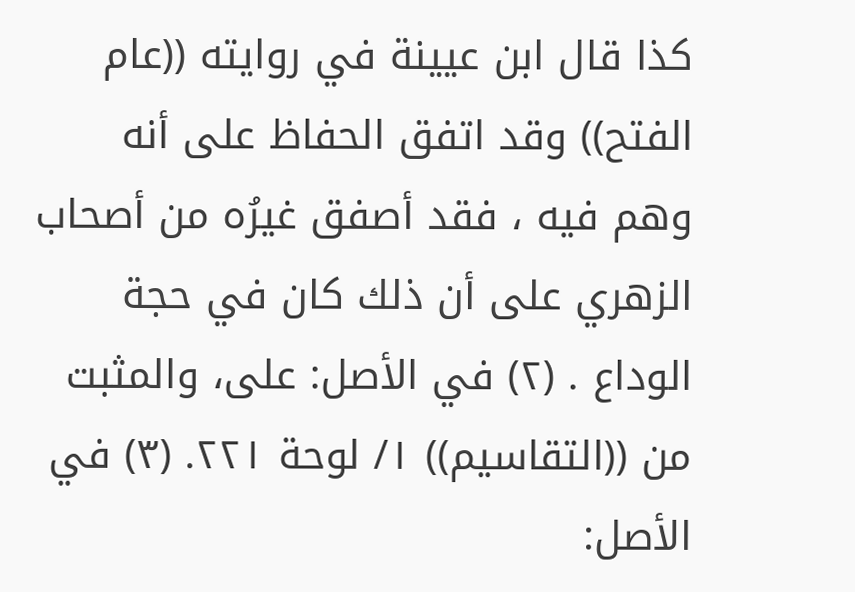كذا قال ابن عيينة في روايته ((عام الفتح)) وقد اتفق الحفاظ على أنه وهم فيه ، فقد أصفق غيرُه من أصحاب الزهري على أن ذلك كان في حجة الوداع . (٢) في الأصل: على، والمثبت من ((التقاسيم)) ١/ لوحة ٢٢١. (٣) في الأصل: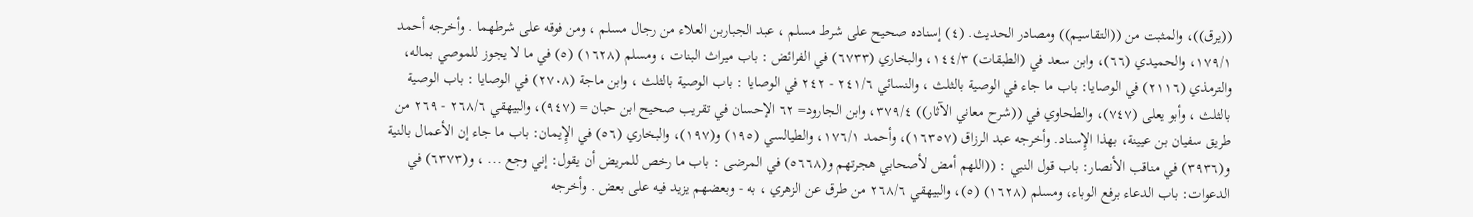((يرق))، والمثبت من ((التقاسيم)) ومصادر الحديث. (٤) إسناده صحيح على شرط مسلم ، عبد الجباربن العلاء من رجال مسلم ، ومن فوقه على شرطهما . وأخرجه أحمد ١٧٩/١، والحميدي (٦٦)، وابن سعد في (الطبقات) ١٤٤/٣، والبخاري (٦٧٣٣) في الفرائض : باب ميراث البنات ، ومسلم (١٦٢٨) (٥) في ما لا يجوز للموصي بماله، والترمذي (٢١١٦) في الوصايا: باب ما جاء في الوصية بالثلث ، والنسائي ٢٤١/٦ - ٢٤٢ في الوصايا : باب الوصية بالثلث ، وابن ماجة (٢٧٠٨) في الوصايا : باب الوصية بالثلث ، وأبو يعلى (٧٤٧)، والطحاوي في ((شرح معاني الآثار)) ٣٧٩/٤، وابن الجارود= ٦٢ الإحسان في تقريب صحيح ابن حبان = (٩٤٧)، والبيهقي ٢٦٨/٦ - ٢٦٩ من طريق سفيان بن عيينة، بهذا الإِسناد. وأخرجه عبد الرزاق (١٦٣٥٧)، وأحمد ١٧٦/١، والطيالسي (١٩٥) و(١٩٧)، والبخاري (٥٦) في الإِيمان: باب ما جاء إن الأعمال بالنية و(٣٩٣٦) في مناقب الأنصار: باب قول النبي : ((اللهم أمض لأصحابي هجرتهم و(٥٦٦٨) في المرضى : باب ما رخص للمريض أن يقول: إني وجع ... ، و(٦٣٧٣) في الدعوات: باب الدعاء برفع الوباء، ومسلم (١٦٢٨) (٥)، والبيهقي ٢٦٨/٦ من طرق عن الزهري ، به - وبعضهم يزيد فيه على بعض . وأخرجه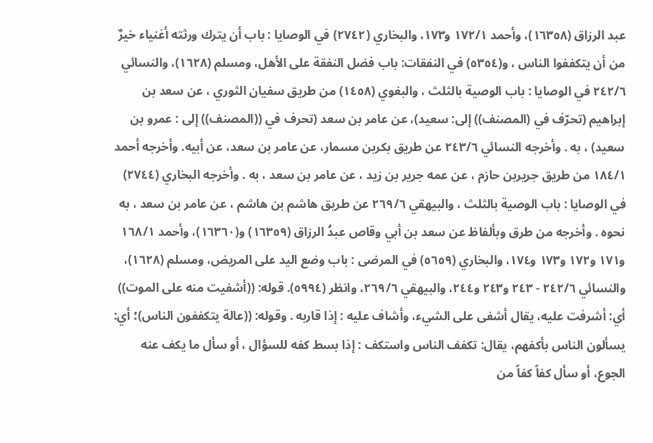عبد الرزاق (١٦٣٥٨)، وأحمد ١٧٢/١ و١٧٣، والبخاري (٢٧٤٢) في الوصايا : باب أن يترك ورثته أغنياء خيرٌ من أن يتكففوا الناس ، و(٥٣٥٤) في النفقات: باب فضل النفقة على الأهل، ومسلم (١٦٢٨)، والنسائي ٢٤٢/٦ في الوصايا : باب الوصية بالثلث ، والبغوي (١٤٥٨) من طريق سفيان الثوري ، عن سعد بن إبراهيم (تحرّف في (المصنف)) إلى: سعيد)، عن عامر بن سعد (تحرف في ((المصنف)) إلى : عمرو بن سعيد) ، به . وأخرجه النسائي ٢٤٣/٦ عن طريق بكربن مسمار، عن عامر بن سعد، عن أبيه. وأخرجه أحمد ١٨٤/١ من طريق جريربن حازم ، عن عمه جرير بن زيد ، عن عامر بن سعد ، به . وأخرجه البخاري (٢٧٤٤) في الوصايا : باب الوصية بالثلث ، والبيهقي ٢٦٩/٦ عن طريق هاشم بن هاشم ، عن عامر بن سعد ، به نحوه . وأخرجه من طرق وبألفاظ عن سعد بن أبي وقاص عبدُ الرزاق (١٦٣٥٩) و(١٦٣٦٠)، وأحمد ١٦٨/١ و١٧١ و١٧٢ و١٧٣ و١٧٤، والبخاري (٥٦٥٩) في المرضى : باب وضع اليد على المريض، ومسلم (١٦٢٨)، والنسائي ٢٤٢/٦ - ٢٤٣ و٢٤٣ و٢٤٤، والبيهقي ٢٦٩/٦، وانظر (٥٩٩٤). قوله: ((أشفيت منه على الموت)) أي: أشرفت عليه، يقال أشفى على الشيء، وأشاف عليه : إذا قاربه . وقوله: ((عالة يتكففون الناس)؛ أي: يسألون الناس بأكفهم، يقال: تكفف الناس واستكف : إذا بسط كفه للسؤال ، أو سأل ما يكف عنه الجوع، أو سأل كفاً كفاً من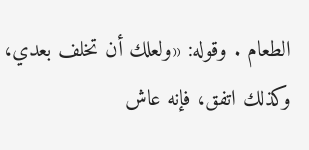الطعام . وقوله: «ولعلك أن تخلف بعدي، وکذلك اتفق، فإنه عاش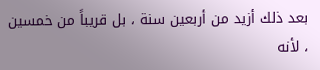بعد ذلك أزید من أربعين سنة ، بل قريباً من خمسين ، لأنه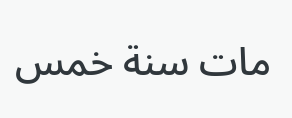مات سنة خمس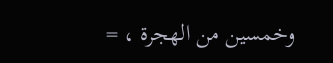وخمسين من الهجرة ، =